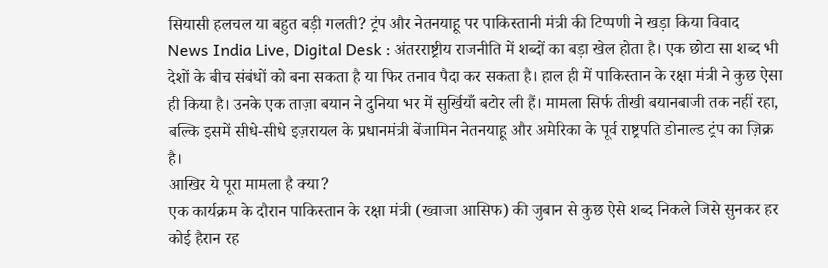सियासी हलचल या बहुत बड़ी गलती? ट्रंप और नेतनयाहू पर पाकिस्तानी मंत्री की टिप्पणी ने खड़ा किया विवाद
News India Live, Digital Desk : अंतरराष्ट्रीय राजनीति में शब्दों का बड़ा खेल होता है। एक छोटा सा शब्द भी देशों के बीच संबंधों को बना सकता है या फिर तनाव पैदा कर सकता है। हाल ही में पाकिस्तान के रक्षा मंत्री ने कुछ ऐसा ही किया है। उनके एक ताज़ा बयान ने दुनिया भर में सुर्खियाँ बटोर ली हैं। मामला सिर्फ तीखी बयानबाजी तक नहीं रहा, बल्कि इसमें सीधे-सीधे इज़रायल के प्रधानमंत्री बेंजामिन नेतनयाहू और अमेरिका के पूर्व राष्ट्रपति डोनाल्ड ट्रंप का ज़िक्र है।
आखिर ये पूरा मामला है क्या?
एक कार्यक्रम के दौरान पाकिस्तान के रक्षा मंत्री (ख्वाजा आसिफ) की जुबान से कुछ ऐसे शब्द निकले जिसे सुनकर हर कोई हैरान रह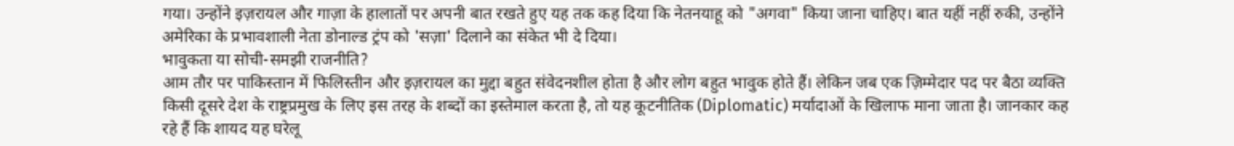गया। उन्होंने इज़रायल और गाज़ा के हालातों पर अपनी बात रखते हुए यह तक कह दिया कि नेतनयाहू को "अगवा" किया जाना चाहिए। बात यहीं नहीं रुकी, उन्होंने अमेरिका के प्रभावशाली नेता डोनाल्ड ट्रंप को 'सज़ा' दिलाने का संकेत भी दे दिया।
भावुकता या सोची-समझी राजनीति?
आम तौर पर पाकिस्तान में फिलिस्तीन और इज़रायल का मुद्दा बहुत संवेदनशील होता है और लोग बहुत भावुक होते हैं। लेकिन जब एक ज़िम्मेदार पद पर बैठा व्यक्ति किसी दूसरे देश के राष्ट्रप्रमुख के लिए इस तरह के शब्दों का इस्तेमाल करता है, तो यह कूटनीतिक (Diplomatic) मर्यादाओं के खिलाफ माना जाता है। जानकार कह रहे हैं कि शायद यह घरेलू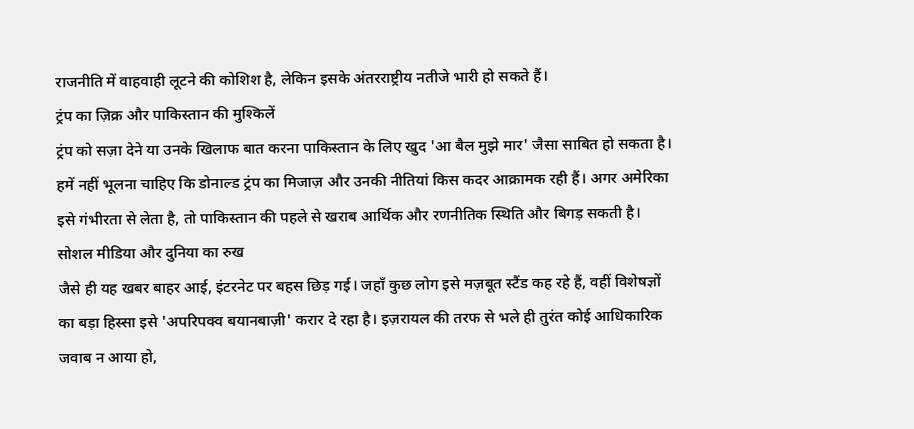राजनीति में वाहवाही लूटने की कोशिश है, लेकिन इसके अंतरराष्ट्रीय नतीजे भारी हो सकते हैं।
ट्रंप का ज़िक्र और पाकिस्तान की मुश्किलें
ट्रंप को सज़ा देने या उनके खिलाफ बात करना पाकिस्तान के लिए खुद 'आ बैल मुझे मार' जैसा साबित हो सकता है। हमें नहीं भूलना चाहिए कि डोनाल्ड ट्रंप का मिजाज़ और उनकी नीतियां किस कदर आक्रामक रही हैं। अगर अमेरिका इसे गंभीरता से लेता है, तो पाकिस्तान की पहले से खराब आर्थिक और रणनीतिक स्थिति और बिगड़ सकती है।
सोशल मीडिया और दुनिया का रुख
जैसे ही यह खबर बाहर आई, इंटरनेट पर बहस छिड़ गई। जहाँ कुछ लोग इसे मज़बूत स्टैंड कह रहे हैं, वहीं विशेषज्ञों का बड़ा हिस्सा इसे 'अपरिपक्व बयानबाज़ी' करार दे रहा है। इज़रायल की तरफ से भले ही तुरंत कोई आधिकारिक जवाब न आया हो,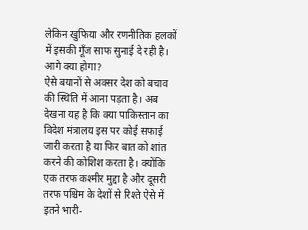लेकिन खुफिया और रणनीतिक हलकों में इसकी गूँज साफ सुनाई दे रही है।
आगे क्या होगा?
ऐसे बयानों से अक्सर देश को बचाव की स्थिति में आना पड़ता है। अब देखना यह है कि क्या पाकिस्तान का विदेश मंत्रालय इस पर कोई सफाई जारी करता है या फिर बात को शांत करने की कोशिश करता है। क्योंकि एक तरफ कश्मीर मुद्दा है और दूसरी तरफ पश्चिम के देशों से रिश्ते ऐसे में इतने भारी-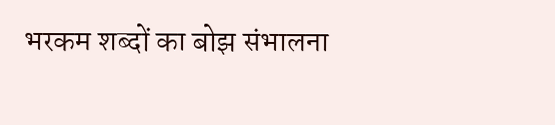भरकम शब्दों का बोझ संभालना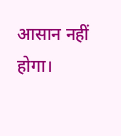आसान नहीं होगा।